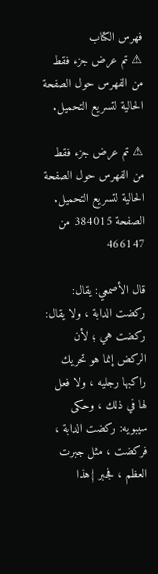فهرس الكتاب
⚠ تم عرض جزء فقط من الفهرس حول الصفحة الحالية لتسريع التحميل.

⚠ تم عرض جزء فقط من الفهرس حول الصفحة الحالية لتسريع التحميل.
الصفحة 384015 من 466147

قال الأصمعي: يقال: ركضت الدابة ، ولا يقال: ركضت هي ؛ لأن الركض إنما هو تحريك راكبها رجليه ، ولا فعل لها في ذلك ، وحكى سيبويه: ركضت الدابة ، فركضت ، مثل جبرت العظم ، فجبر {هذا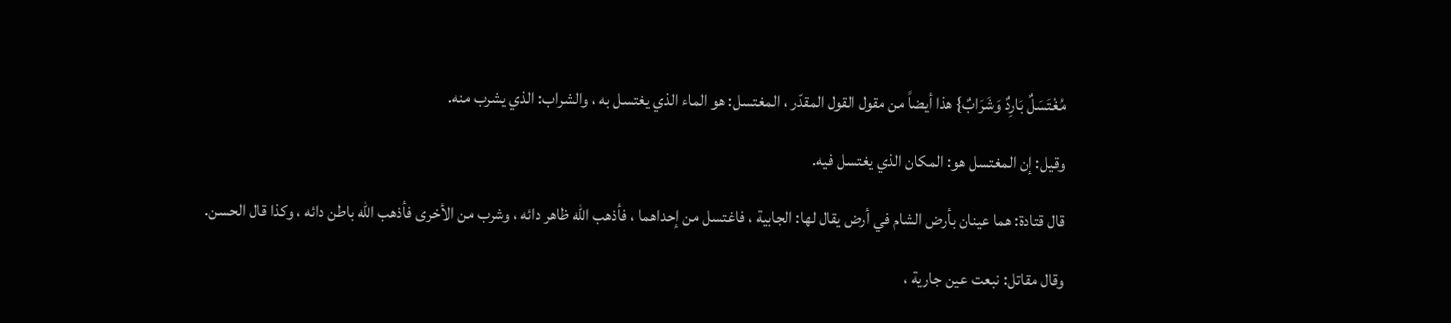مُغْتَسَلٌ بَارِدٌ وَشَرَابٌ} هذا أيضاً من مقول القول المقدّر ، المغتسل: هو الماء الذي يغتسل به ، والشراب: الذي يشرب منه.

وقيل: إن المغتسل هو: المكان الذي يغتسل فيه.

قال قتادة: هما عينان بأرض الشام في أرض يقال لها: الجابية ، فاغتسل من إحداهما ، فأذهب الله ظاهر دائه ، وشرب من الأخرى فأذهب الله باطن دائه ، وكذا قال الحسن.

وقال مقاتل: نبعت عين جارية ،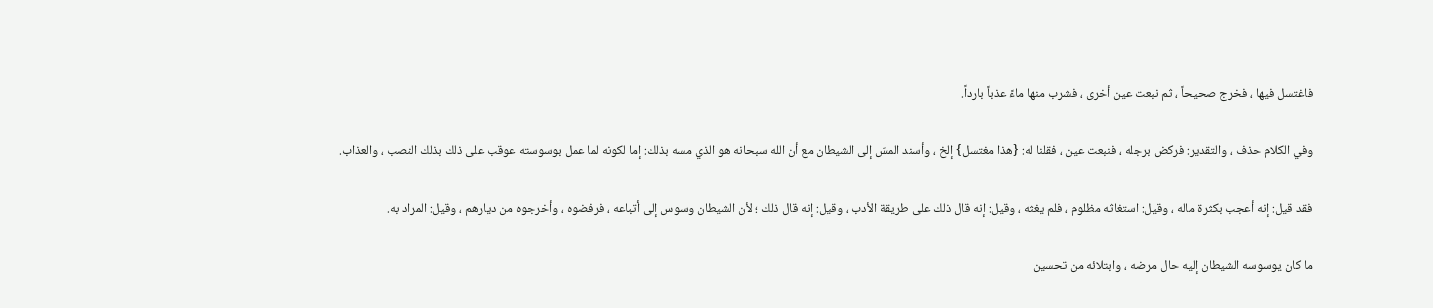فاغتسل فيها ، فخرج صحيحاً ، ثم نبعت عين أخرى ، فشرب منها ماءً عذباً بارداً.

وفي الكلام حذف ، والتقدير: فركض برجله ، فنبعت عين ، فقلنا له: {هذا مغتسل} إلخ ، وأسند المسّ إلى الشيطان مع أن الله سبحانه هو الذي مسه بذلك: إما لكونه لما عمل بوسوسته عوقب على ذلك بذلك النصب ، والعذاب.

فقد قيل: إنه أعجب بكثرة ماله ، وقيل: استغاثه مظلوم ، فلم يغثه ، وقيل: إنه قال ذلك على طريقة الأدب ، وقيل: إنه قال ذلك ؛ لأن الشيطان وسوس إلى أتباعه ، فرفضوه ، وأخرجوه من ديارهم ، وقيل: المراد به.

ما كان يوسوسه الشيطان إليه حال مرضه ، وابتلائه من تحسين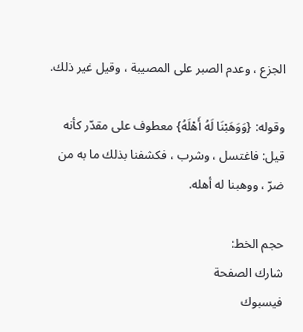الجزع ، وعدم الصبر على المصيبة ، وقيل غير ذلك.

وقوله: {وَوَهَبْنَا لَهُ أَهْلَهُ} معطوف على مقدّر كأنه قيل: فاغتسل ، وشرب ، فكشفنا بذلك ما به من ضرّ ، ووهبنا له أهله.

حجم الخط:
شارك الصفحة
فيسبوك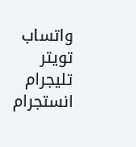واتساب تويتر تليجرام انستجرام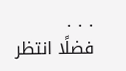. . .
فضلًا انتظر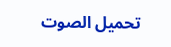تحميل الصوت